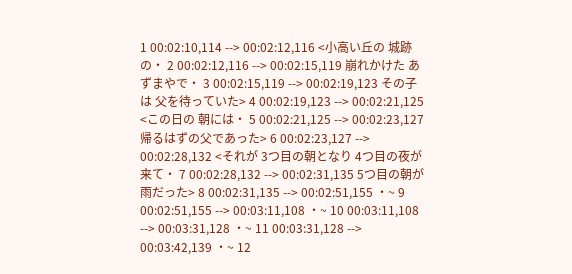1 00:02:10,114 --> 00:02:12,116 <小高い丘の 城跡の・ 2 00:02:12,116 --> 00:02:15,119 崩れかけた あずまやで・ 3 00:02:15,119 --> 00:02:19,123 その子は 父を待っていた> 4 00:02:19,123 --> 00:02:21,125 <この日の 朝には・ 5 00:02:21,125 --> 00:02:23,127 帰るはずの父であった> 6 00:02:23,127 --> 00:02:28,132 <それが 3つ目の朝となり 4つ目の夜が来て・ 7 00:02:28,132 --> 00:02:31,135 5つ目の朝が雨だった> 8 00:02:31,135 --> 00:02:51,155 ・~ 9 00:02:51,155 --> 00:03:11,108 ・~ 10 00:03:11,108 --> 00:03:31,128 ・~ 11 00:03:31,128 --> 00:03:42,139 ・~ 12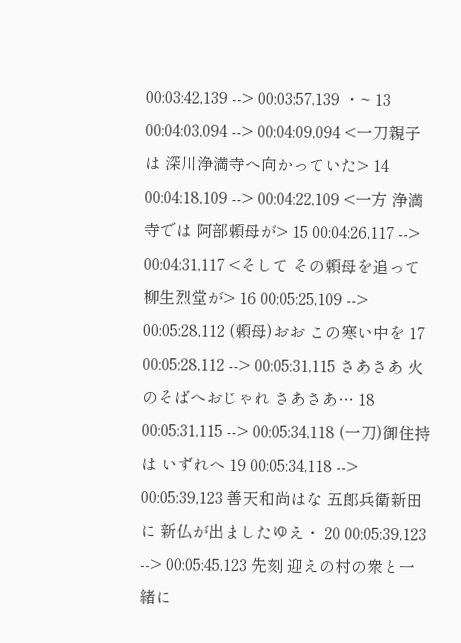00:03:42,139 --> 00:03:57,139 ・~ 13 00:04:03,094 --> 00:04:09,094 <一刀親子は 深川浄満寺へ向かっていた> 14 00:04:18,109 --> 00:04:22,109 <一方 浄満寺では 阿部頼母が> 15 00:04:26,117 --> 00:04:31,117 <そして その頼母を追って 柳生烈堂が> 16 00:05:25,109 --> 00:05:28,112 (頼母)おお この寒い中を 17 00:05:28,112 --> 00:05:31,115 さあさあ 火のそばへおじゃれ さあさあ… 18 00:05:31,115 --> 00:05:34,118 (一刀)御住持は いずれへ 19 00:05:34,118 --> 00:05:39,123 善天和尚はな 五郎兵衛新田に 新仏が出ましたゆえ・ 20 00:05:39,123 --> 00:05:45,123 先刻 迎えの村の衆と一緒に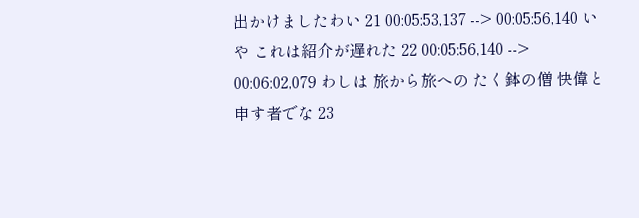出かけましたわい 21 00:05:53,137 --> 00:05:56,140 いや これは紹介が遅れた 22 00:05:56,140 --> 00:06:02,079 わしは 旅から旅への たく鉢の僧 快偉と申す者でな 23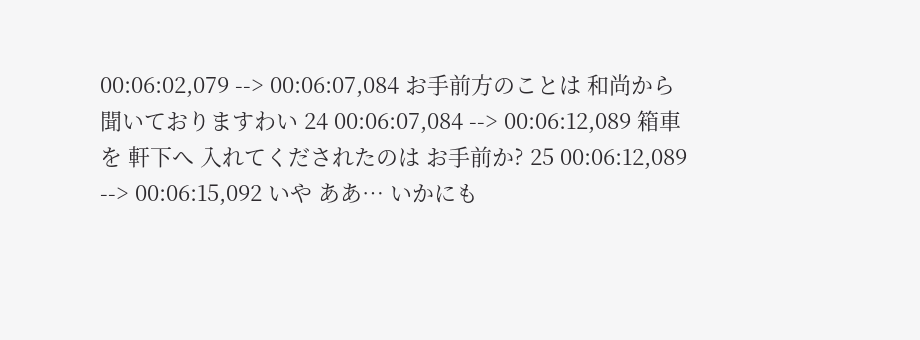00:06:02,079 --> 00:06:07,084 お手前方のことは 和尚から聞いておりますわい 24 00:06:07,084 --> 00:06:12,089 箱車を 軒下へ 入れてくだされたのは お手前か? 25 00:06:12,089 --> 00:06:15,092 いや ああ… いかにも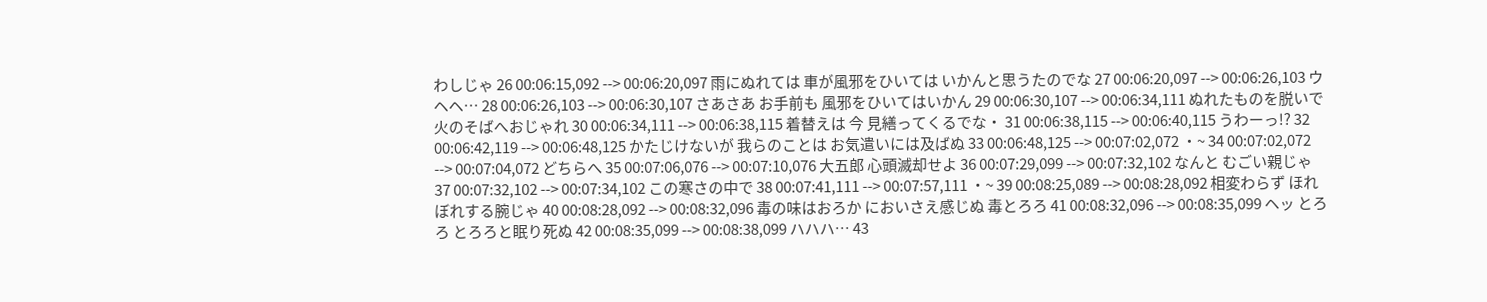わしじゃ 26 00:06:15,092 --> 00:06:20,097 雨にぬれては 車が風邪をひいては いかんと思うたのでな 27 00:06:20,097 --> 00:06:26,103 ウヘヘ… 28 00:06:26,103 --> 00:06:30,107 さあさあ お手前も 風邪をひいてはいかん 29 00:06:30,107 --> 00:06:34,111 ぬれたものを脱いで 火のそばへおじゃれ 30 00:06:34,111 --> 00:06:38,115 着替えは 今 見繕ってくるでな・ 31 00:06:38,115 --> 00:06:40,115 うわーっ!? 32 00:06:42,119 --> 00:06:48,125 かたじけないが 我らのことは お気遣いには及ばぬ 33 00:06:48,125 --> 00:07:02,072 ・~ 34 00:07:02,072 --> 00:07:04,072 どちらへ 35 00:07:06,076 --> 00:07:10,076 大五郎 心頭滅却せよ 36 00:07:29,099 --> 00:07:32,102 なんと むごい親じゃ 37 00:07:32,102 --> 00:07:34,102 この寒さの中で 38 00:07:41,111 --> 00:07:57,111 ・~ 39 00:08:25,089 --> 00:08:28,092 相変わらず ほれぼれする腕じゃ 40 00:08:28,092 --> 00:08:32,096 毒の味はおろか においさえ感じぬ 毒とろろ 41 00:08:32,096 --> 00:08:35,099 ヘッ とろろ とろろと眠り死ぬ 42 00:08:35,099 --> 00:08:38,099 ハハハ… 43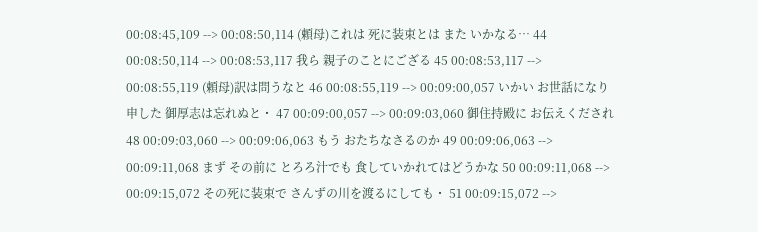00:08:45,109 --> 00:08:50,114 (頼母)これは 死に装束とは また いかなる… 44 00:08:50,114 --> 00:08:53,117 我ら 親子のことにござる 45 00:08:53,117 --> 00:08:55,119 (頼母)訳は問うなと 46 00:08:55,119 --> 00:09:00,057 いかい お世話になり申した 御厚志は忘れぬと・ 47 00:09:00,057 --> 00:09:03,060 御住持殿に お伝えくだされ 48 00:09:03,060 --> 00:09:06,063 もう おたちなさるのか 49 00:09:06,063 --> 00:09:11,068 まず その前に とろろ汁でも 食していかれてはどうかな 50 00:09:11,068 --> 00:09:15,072 その死に装束で さんずの川を渡るにしても・ 51 00:09:15,072 -->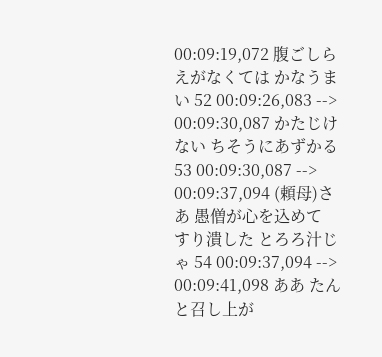00:09:19,072 腹ごしらえがなくては かなうまい 52 00:09:26,083 --> 00:09:30,087 かたじけない ちそうにあずかる 53 00:09:30,087 --> 00:09:37,094 (頼母)さあ 愚僧が心を込めて すり潰した とろろ汁じゃ 54 00:09:37,094 --> 00:09:41,098 ああ たんと召し上が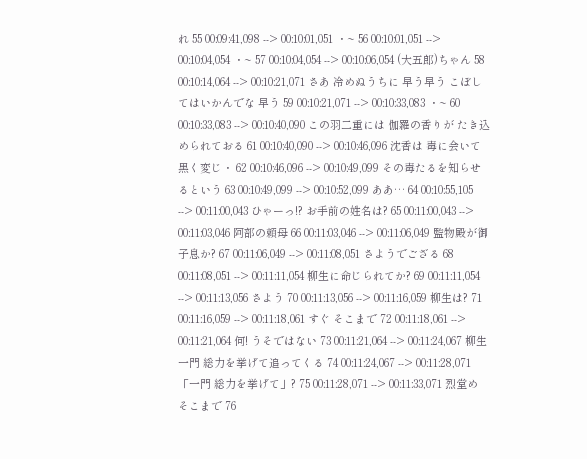れ 55 00:09:41,098 --> 00:10:01,051 ・~ 56 00:10:01,051 --> 00:10:04,054 ・~ 57 00:10:04,054 --> 00:10:06,054 (大五郎)ちゃん 58 00:10:14,064 --> 00:10:21,071 さあ 冷めぬうちに 早う早う こぼしてはいかんでな 早う 59 00:10:21,071 --> 00:10:33,083 ・~ 60 00:10:33,083 --> 00:10:40,090 この羽二重には 伽羅の香りが たき込められておる 61 00:10:40,090 --> 00:10:46,096 沈香は 毒に会いて黒く変じ・ 62 00:10:46,096 --> 00:10:49,099 その毒たるを知らせるという 63 00:10:49,099 --> 00:10:52,099 ああ… 64 00:10:55,105 --> 00:11:00,043 ひゃーっ!? お手前の姓名は? 65 00:11:00,043 --> 00:11:03,046 阿部の頼母 66 00:11:03,046 --> 00:11:06,049 監物殿が御子息か? 67 00:11:06,049 --> 00:11:08,051 さようでござる 68 00:11:08,051 --> 00:11:11,054 柳生に命じられてか? 69 00:11:11,054 --> 00:11:13,056 さよう 70 00:11:13,056 --> 00:11:16,059 柳生は? 71 00:11:16,059 --> 00:11:18,061 すぐ そこまで 72 00:11:18,061 --> 00:11:21,064 何! うそではない 73 00:11:21,064 --> 00:11:24,067 柳生一門 総力を挙げて追ってくる 74 00:11:24,067 --> 00:11:28,071 「一門 総力を挙げて」? 75 00:11:28,071 --> 00:11:33,071 烈堂め そこまで 76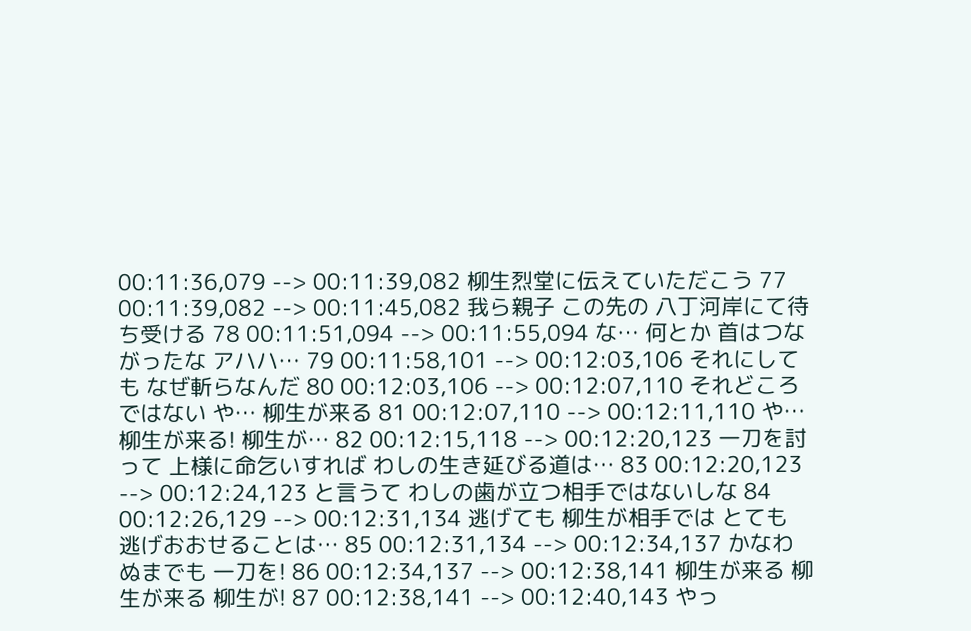00:11:36,079 --> 00:11:39,082 柳生烈堂に伝えていただこう 77 00:11:39,082 --> 00:11:45,082 我ら親子 この先の 八丁河岸にて待ち受ける 78 00:11:51,094 --> 00:11:55,094 な… 何とか 首はつながったな アハハ… 79 00:11:58,101 --> 00:12:03,106 それにしても なぜ斬らなんだ 80 00:12:03,106 --> 00:12:07,110 それどころではない や… 柳生が来る 81 00:12:07,110 --> 00:12:11,110 や… 柳生が来る! 柳生が… 82 00:12:15,118 --> 00:12:20,123 一刀を討って 上様に命乞いすれば わしの生き延びる道は… 83 00:12:20,123 --> 00:12:24,123 と言うて わしの歯が立つ相手ではないしな 84 00:12:26,129 --> 00:12:31,134 逃げても 柳生が相手では とても 逃げおおせることは… 85 00:12:31,134 --> 00:12:34,137 かなわぬまでも 一刀を! 86 00:12:34,137 --> 00:12:38,141 柳生が来る 柳生が来る 柳生が! 87 00:12:38,141 --> 00:12:40,143 やっ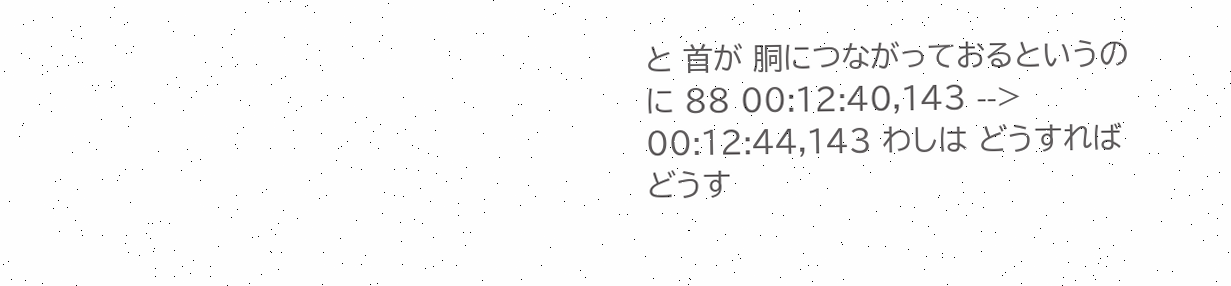と 首が 胴につながっておるというのに 88 00:12:40,143 --> 00:12:44,143 わしは どうすれば どうす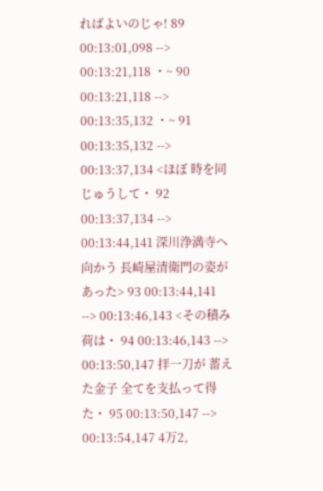ればよいのじゃ! 89 00:13:01,098 --> 00:13:21,118 ・~ 90 00:13:21,118 --> 00:13:35,132 ・~ 91 00:13:35,132 --> 00:13:37,134 <ほぼ 時を同じゅうして・ 92 00:13:37,134 --> 00:13:44,141 深川浄満寺へ向かう 長崎屋清衛門の姿があった> 93 00:13:44,141 --> 00:13:46,143 <その積み荷は・ 94 00:13:46,143 --> 00:13:50,147 拝一刀が 蓄えた金子 全てを支払って得た・ 95 00:13:50,147 --> 00:13:54,147 4万2,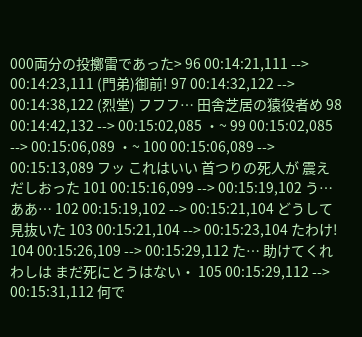000両分の投擲雷であった> 96 00:14:21,111 --> 00:14:23,111 (門弟)御前! 97 00:14:32,122 --> 00:14:38,122 (烈堂) フフフ… 田舎芝居の猿役者め 98 00:14:42,132 --> 00:15:02,085 ・~ 99 00:15:02,085 --> 00:15:06,089 ・~ 100 00:15:06,089 --> 00:15:13,089 フッ これはいい 首つりの死人が 震えだしおった 101 00:15:16,099 --> 00:15:19,102 う… ああ… 102 00:15:19,102 --> 00:15:21,104 どうして 見抜いた 103 00:15:21,104 --> 00:15:23,104 たわけ! 104 00:15:26,109 --> 00:15:29,112 た… 助けてくれ わしは まだ死にとうはない・ 105 00:15:29,112 --> 00:15:31,112 何で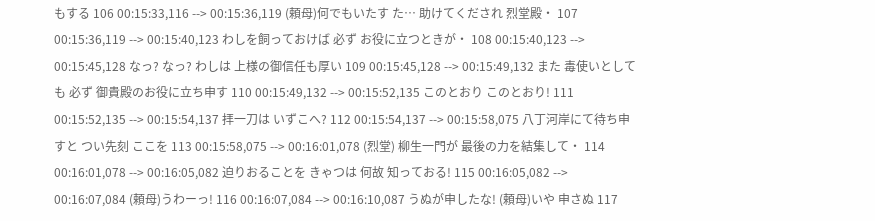もする 106 00:15:33,116 --> 00:15:36,119 (頼母)何でもいたす た… 助けてくだされ 烈堂殿・ 107 00:15:36,119 --> 00:15:40,123 わしを飼っておけば 必ず お役に立つときが・ 108 00:15:40,123 --> 00:15:45,128 なっ? なっ? わしは 上様の御信任も厚い 109 00:15:45,128 --> 00:15:49,132 また 毒使いとしても 必ず 御貴殿のお役に立ち申す 110 00:15:49,132 --> 00:15:52,135 このとおり このとおり! 111 00:15:52,135 --> 00:15:54,137 拝一刀は いずこへ? 112 00:15:54,137 --> 00:15:58,075 八丁河岸にて待ち申すと つい先刻 ここを 113 00:15:58,075 --> 00:16:01,078 (烈堂) 柳生一門が 最後の力を結集して・ 114 00:16:01,078 --> 00:16:05,082 迫りおることを きゃつは 何故 知っておる! 115 00:16:05,082 --> 00:16:07,084 (頼母)うわーっ! 116 00:16:07,084 --> 00:16:10,087 うぬが申したな! (頼母)いや 申さぬ 117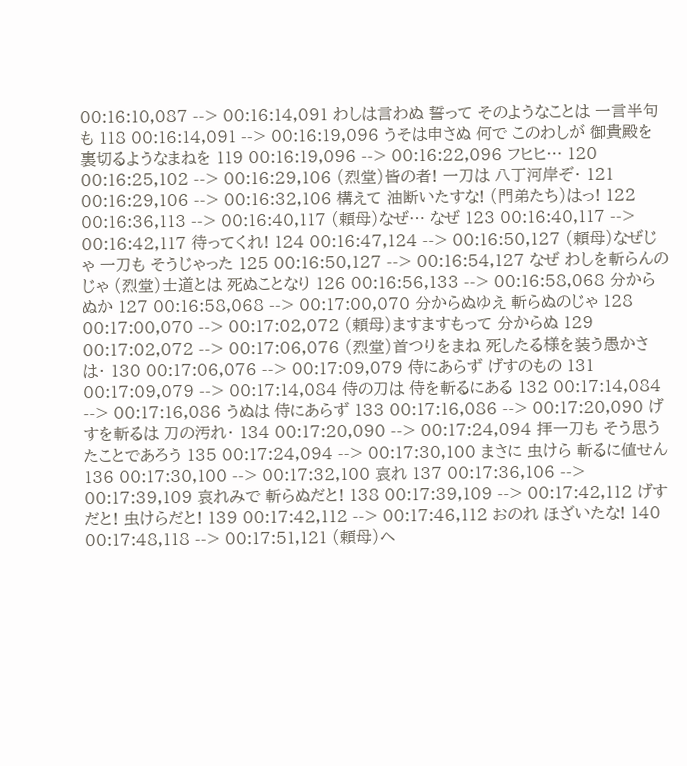00:16:10,087 --> 00:16:14,091 わしは言わぬ 誓って そのようなことは 一言半句も 118 00:16:14,091 --> 00:16:19,096 うそは申さぬ 何で このわしが 御貴殿を裏切るようなまねを 119 00:16:19,096 --> 00:16:22,096 フヒヒ… 120 00:16:25,102 --> 00:16:29,106 (烈堂)皆の者! 一刀は 八丁河岸ぞ・ 121 00:16:29,106 --> 00:16:32,106 構えて 油断いたすな! (門弟たち)はっ! 122 00:16:36,113 --> 00:16:40,117 (頼母)なぜ… なぜ 123 00:16:40,117 --> 00:16:42,117 待ってくれ! 124 00:16:47,124 --> 00:16:50,127 (頼母)なぜじゃ 一刀も そうじゃった 125 00:16:50,127 --> 00:16:54,127 なぜ わしを斬らんのじゃ (烈堂)士道とは 死ぬことなり 126 00:16:56,133 --> 00:16:58,068 分からぬか 127 00:16:58,068 --> 00:17:00,070 分からぬゆえ 斬らぬのじゃ 128 00:17:00,070 --> 00:17:02,072 (頼母)ますますもって 分からぬ 129 00:17:02,072 --> 00:17:06,076 (烈堂)首つりをまね 死したる様を装う愚かさは・ 130 00:17:06,076 --> 00:17:09,079 侍にあらず げすのもの 131 00:17:09,079 --> 00:17:14,084 侍の刀は 侍を斬るにある 132 00:17:14,084 --> 00:17:16,086 うぬは 侍にあらず 133 00:17:16,086 --> 00:17:20,090 げすを斬るは 刀の汚れ・ 134 00:17:20,090 --> 00:17:24,094 拝一刀も そう思うたことであろう 135 00:17:24,094 --> 00:17:30,100 まさに 虫けら 斬るに値せん 136 00:17:30,100 --> 00:17:32,100 哀れ 137 00:17:36,106 --> 00:17:39,109 哀れみで 斬らぬだと! 138 00:17:39,109 --> 00:17:42,112 げすだと! 虫けらだと! 139 00:17:42,112 --> 00:17:46,112 おのれ ほざいたな! 140 00:17:48,118 --> 00:17:51,121 (頼母)ヘ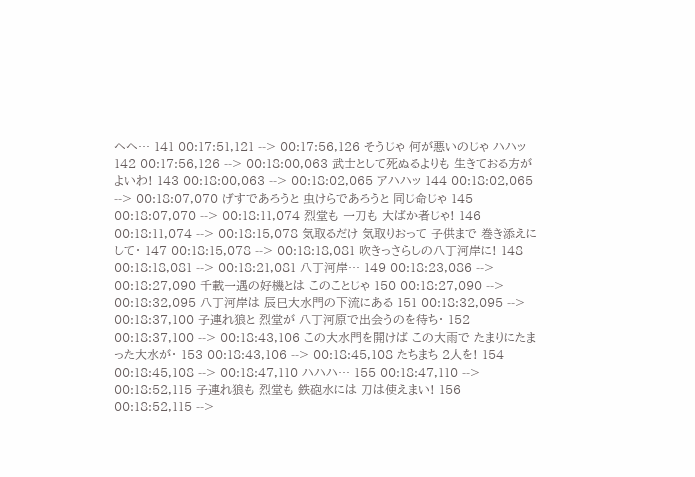ヘヘ… 141 00:17:51,121 --> 00:17:56,126 そうじゃ 何が悪いのじゃ ハハッ 142 00:17:56,126 --> 00:18:00,063 武士として死ぬるよりも 生きておる方がよいわ! 143 00:18:00,063 --> 00:18:02,065 アハハッ 144 00:18:02,065 --> 00:18:07,070 げすであろうと 虫けらであろうと 同じ命じゃ 145 00:18:07,070 --> 00:18:11,074 烈堂も 一刀も 大ばか者じゃ! 146 00:18:11,074 --> 00:18:15,078 気取るだけ 気取りおって 子供まで 巻き添えにして・ 147 00:18:15,078 --> 00:18:18,081 吹きっさらしの八丁河岸に! 148 00:18:18,081 --> 00:18:21,081 八丁河岸… 149 00:18:23,086 --> 00:18:27,090 千載一遇の好機とは このことじゃ 150 00:18:27,090 --> 00:18:32,095 八丁河岸は 辰巳大水門の下流にある 151 00:18:32,095 --> 00:18:37,100 子連れ狼と 烈堂が 八丁河原で出会うのを待ち・ 152 00:18:37,100 --> 00:18:43,106 この大水門を開けば この大雨で たまりにたまった大水が・ 153 00:18:43,106 --> 00:18:45,108 たちまち 2人を! 154 00:18:45,108 --> 00:18:47,110 ハハハ… 155 00:18:47,110 --> 00:18:52,115 子連れ狼も 烈堂も 鉄砲水には 刀は使えまい! 156 00:18:52,115 -->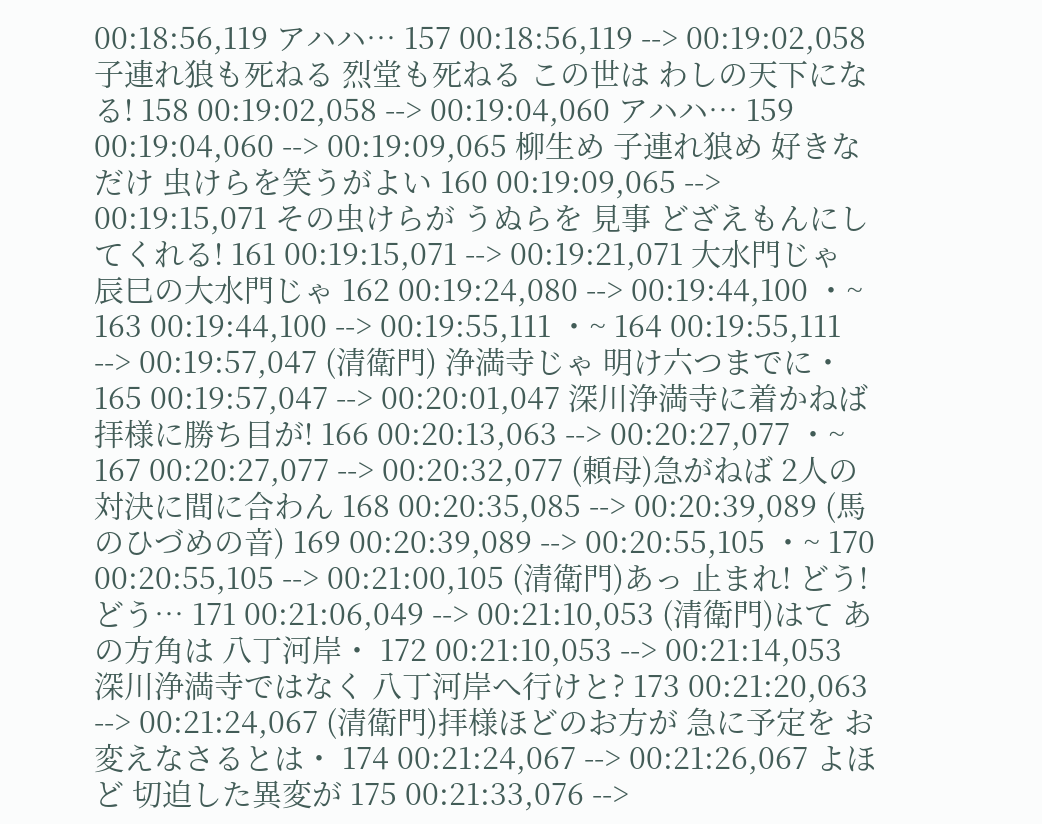00:18:56,119 アハハ… 157 00:18:56,119 --> 00:19:02,058 子連れ狼も死ねる 烈堂も死ねる この世は わしの天下になる! 158 00:19:02,058 --> 00:19:04,060 アハハ… 159 00:19:04,060 --> 00:19:09,065 柳生め 子連れ狼め 好きなだけ 虫けらを笑うがよい 160 00:19:09,065 --> 00:19:15,071 その虫けらが うぬらを 見事 どざえもんにしてくれる! 161 00:19:15,071 --> 00:19:21,071 大水門じゃ 辰巳の大水門じゃ 162 00:19:24,080 --> 00:19:44,100 ・~ 163 00:19:44,100 --> 00:19:55,111 ・~ 164 00:19:55,111 --> 00:19:57,047 (清衛門) 浄満寺じゃ 明け六つまでに・ 165 00:19:57,047 --> 00:20:01,047 深川浄満寺に着かねば 拝様に勝ち目が! 166 00:20:13,063 --> 00:20:27,077 ・~ 167 00:20:27,077 --> 00:20:32,077 (頼母)急がねば 2人の対決に間に合わん 168 00:20:35,085 --> 00:20:39,089 (馬のひづめの音) 169 00:20:39,089 --> 00:20:55,105 ・~ 170 00:20:55,105 --> 00:21:00,105 (清衛門)あっ 止まれ! どう! どう… 171 00:21:06,049 --> 00:21:10,053 (清衛門)はて あの方角は 八丁河岸・ 172 00:21:10,053 --> 00:21:14,053 深川浄満寺ではなく 八丁河岸へ行けと? 173 00:21:20,063 --> 00:21:24,067 (清衛門)拝様ほどのお方が 急に予定を お変えなさるとは・ 174 00:21:24,067 --> 00:21:26,067 よほど 切迫した異変が 175 00:21:33,076 -->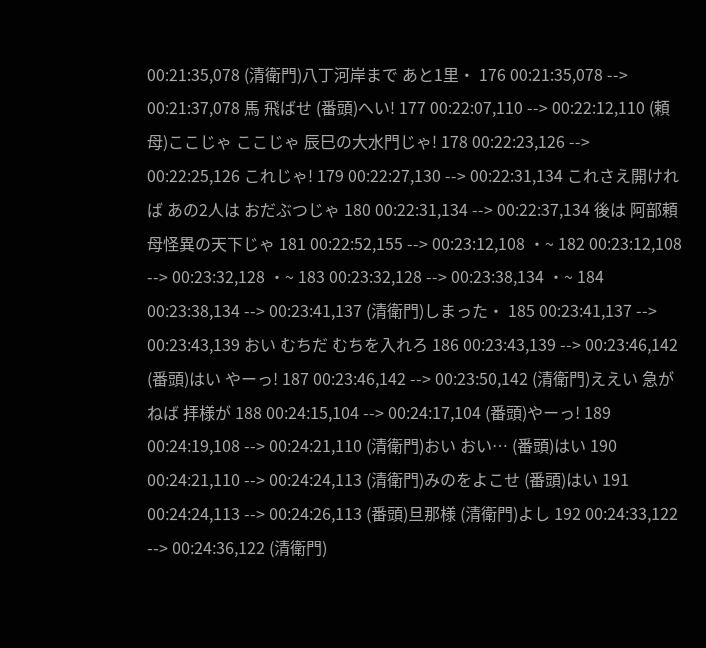00:21:35,078 (清衛門)八丁河岸まで あと1里・ 176 00:21:35,078 --> 00:21:37,078 馬 飛ばせ (番頭)へい! 177 00:22:07,110 --> 00:22:12,110 (頼母)ここじゃ ここじゃ 辰巳の大水門じゃ! 178 00:22:23,126 --> 00:22:25,126 これじゃ! 179 00:22:27,130 --> 00:22:31,134 これさえ開ければ あの2人は おだぶつじゃ 180 00:22:31,134 --> 00:22:37,134 後は 阿部頼母怪異の天下じゃ 181 00:22:52,155 --> 00:23:12,108 ・~ 182 00:23:12,108 --> 00:23:32,128 ・~ 183 00:23:32,128 --> 00:23:38,134 ・~ 184 00:23:38,134 --> 00:23:41,137 (清衛門)しまった・ 185 00:23:41,137 --> 00:23:43,139 おい むちだ むちを入れろ 186 00:23:43,139 --> 00:23:46,142 (番頭)はい やーっ! 187 00:23:46,142 --> 00:23:50,142 (清衛門)ええい 急がねば 拝様が 188 00:24:15,104 --> 00:24:17,104 (番頭)やーっ! 189 00:24:19,108 --> 00:24:21,110 (清衛門)おい おい… (番頭)はい 190 00:24:21,110 --> 00:24:24,113 (清衛門)みのをよこせ (番頭)はい 191 00:24:24,113 --> 00:24:26,113 (番頭)旦那様 (清衛門)よし 192 00:24:33,122 --> 00:24:36,122 (清衛門)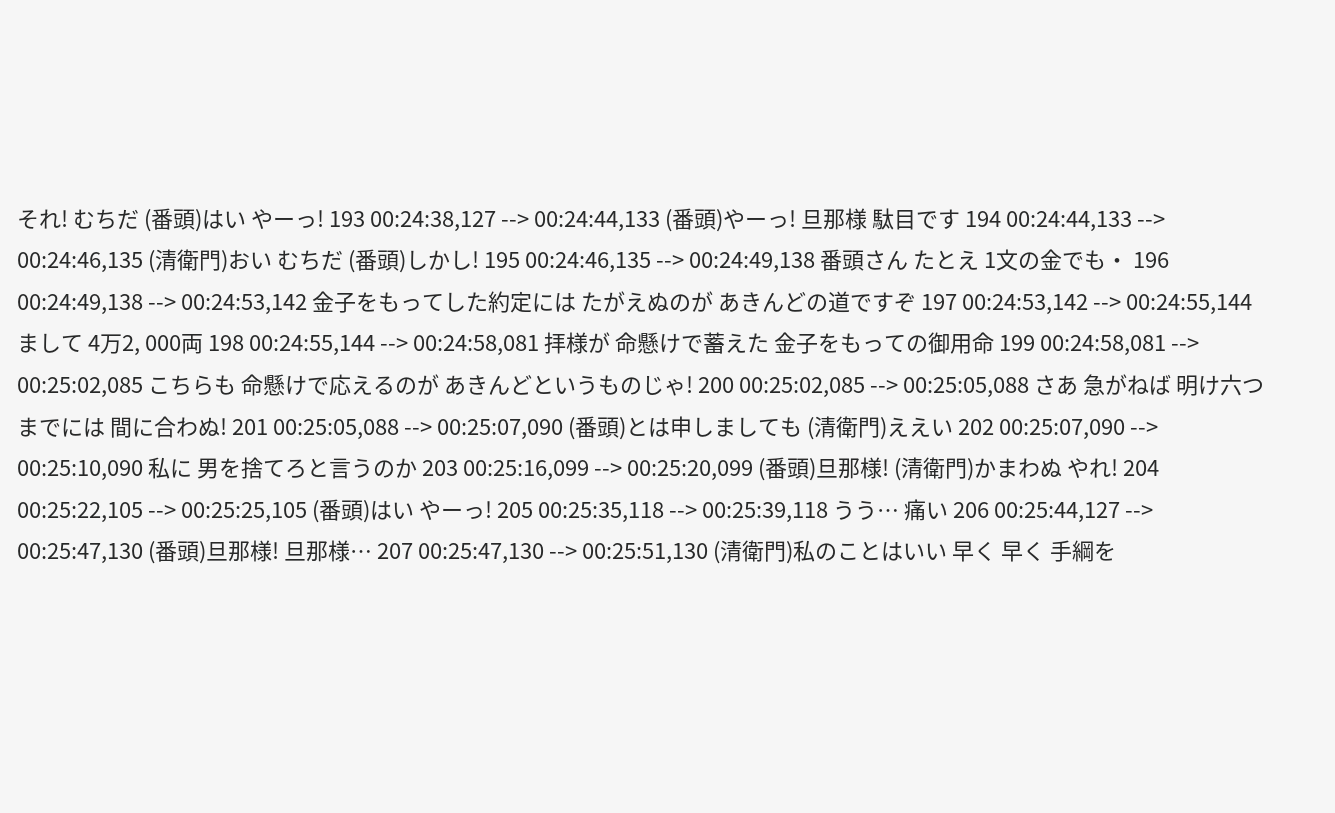それ! むちだ (番頭)はい やーっ! 193 00:24:38,127 --> 00:24:44,133 (番頭)やーっ! 旦那様 駄目です 194 00:24:44,133 --> 00:24:46,135 (清衛門)おい むちだ (番頭)しかし! 195 00:24:46,135 --> 00:24:49,138 番頭さん たとえ 1文の金でも・ 196 00:24:49,138 --> 00:24:53,142 金子をもってした約定には たがえぬのが あきんどの道ですぞ 197 00:24:53,142 --> 00:24:55,144 まして 4万2, 000両 198 00:24:55,144 --> 00:24:58,081 拝様が 命懸けで蓄えた 金子をもっての御用命 199 00:24:58,081 --> 00:25:02,085 こちらも 命懸けで応えるのが あきんどというものじゃ! 200 00:25:02,085 --> 00:25:05,088 さあ 急がねば 明け六つまでには 間に合わぬ! 201 00:25:05,088 --> 00:25:07,090 (番頭)とは申しましても (清衛門)ええい 202 00:25:07,090 --> 00:25:10,090 私に 男を捨てろと言うのか 203 00:25:16,099 --> 00:25:20,099 (番頭)旦那様! (清衛門)かまわぬ やれ! 204 00:25:22,105 --> 00:25:25,105 (番頭)はい やーっ! 205 00:25:35,118 --> 00:25:39,118 うう… 痛い 206 00:25:44,127 --> 00:25:47,130 (番頭)旦那様! 旦那様… 207 00:25:47,130 --> 00:25:51,130 (清衛門)私のことはいい 早く 早く 手綱を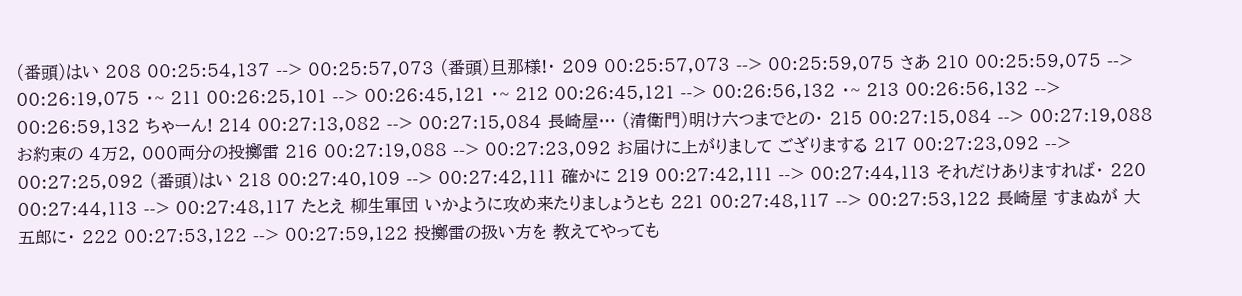(番頭)はい 208 00:25:54,137 --> 00:25:57,073 (番頭)旦那様!・ 209 00:25:57,073 --> 00:25:59,075 さあ 210 00:25:59,075 --> 00:26:19,075 ・~ 211 00:26:25,101 --> 00:26:45,121 ・~ 212 00:26:45,121 --> 00:26:56,132 ・~ 213 00:26:56,132 --> 00:26:59,132 ちゃーん! 214 00:27:13,082 --> 00:27:15,084 長崎屋… (清衛門)明け六つまでとの・ 215 00:27:15,084 --> 00:27:19,088 お約束の 4万2, 000両分の投擲雷 216 00:27:19,088 --> 00:27:23,092 お届けに上がりまして ござりまする 217 00:27:23,092 --> 00:27:25,092 (番頭)はい 218 00:27:40,109 --> 00:27:42,111 確かに 219 00:27:42,111 --> 00:27:44,113 それだけありますれば・ 220 00:27:44,113 --> 00:27:48,117 たとえ 柳生軍団 いかように攻め来たりましょうとも 221 00:27:48,117 --> 00:27:53,122 長崎屋 すまぬが 大五郎に・ 222 00:27:53,122 --> 00:27:59,122 投擲雷の扱い方を 教えてやっても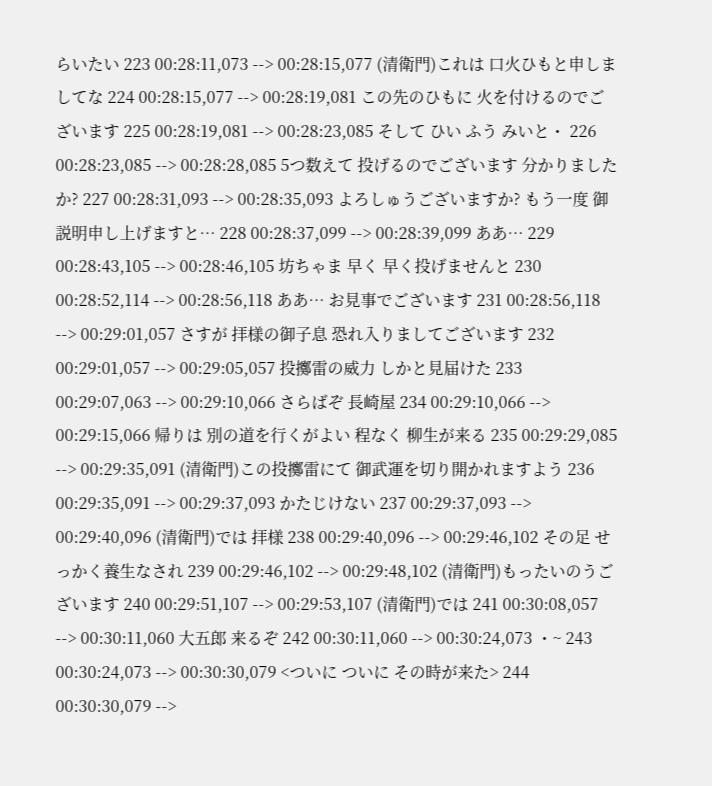らいたい 223 00:28:11,073 --> 00:28:15,077 (清衛門)これは 口火ひもと申しましてな 224 00:28:15,077 --> 00:28:19,081 この先のひもに 火を付けるのでございます 225 00:28:19,081 --> 00:28:23,085 そして ひい ふう みいと・ 226 00:28:23,085 --> 00:28:28,085 5つ数えて 投げるのでございます 分かりましたか? 227 00:28:31,093 --> 00:28:35,093 よろしゅうございますか? もう一度 御説明申し上げますと… 228 00:28:37,099 --> 00:28:39,099 ああ… 229 00:28:43,105 --> 00:28:46,105 坊ちゃま 早く 早く投げませんと 230 00:28:52,114 --> 00:28:56,118 ああ… お見事でございます 231 00:28:56,118 --> 00:29:01,057 さすが 拝様の御子息 恐れ入りましてございます 232 00:29:01,057 --> 00:29:05,057 投擲雷の威力 しかと見届けた 233 00:29:07,063 --> 00:29:10,066 さらばぞ 長崎屋 234 00:29:10,066 --> 00:29:15,066 帰りは 別の道を行くがよい 程なく 柳生が来る 235 00:29:29,085 --> 00:29:35,091 (清衛門)この投擲雷にて 御武運を切り開かれますよう 236 00:29:35,091 --> 00:29:37,093 かたじけない 237 00:29:37,093 --> 00:29:40,096 (清衛門)では 拝様 238 00:29:40,096 --> 00:29:46,102 その足 せっかく養生なされ 239 00:29:46,102 --> 00:29:48,102 (清衛門)もったいのうございます 240 00:29:51,107 --> 00:29:53,107 (清衛門)では 241 00:30:08,057 --> 00:30:11,060 大五郎 来るぞ 242 00:30:11,060 --> 00:30:24,073 ・~ 243 00:30:24,073 --> 00:30:30,079 <ついに ついに その時が来た> 244 00:30:30,079 -->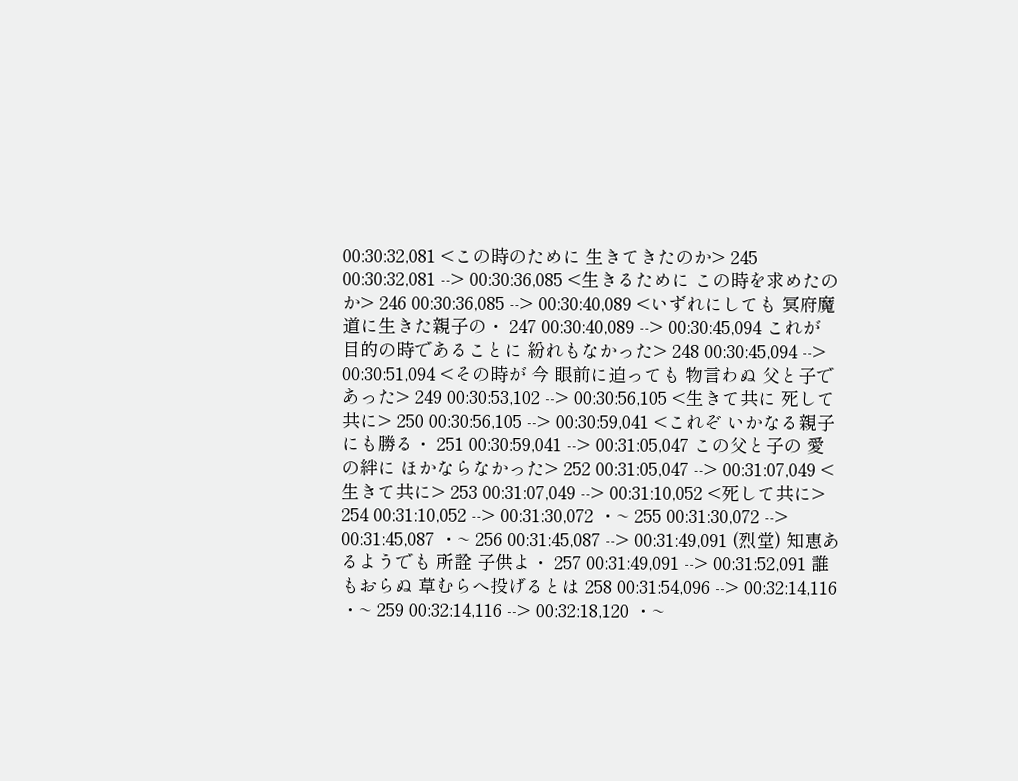00:30:32,081 <この時のために 生きてきたのか> 245 00:30:32,081 --> 00:30:36,085 <生きるために この時を求めたのか> 246 00:30:36,085 --> 00:30:40,089 <いずれにしても 冥府魔道に生きた親子の・ 247 00:30:40,089 --> 00:30:45,094 これが 目的の時であることに 紛れもなかった> 248 00:30:45,094 --> 00:30:51,094 <その時が 今 眼前に迫っても 物言わぬ 父と子であった> 249 00:30:53,102 --> 00:30:56,105 <生きて共に 死して共に> 250 00:30:56,105 --> 00:30:59,041 <これぞ いかなる親子にも勝る・ 251 00:30:59,041 --> 00:31:05,047 この父と子の 愛の絆に ほかならなかった> 252 00:31:05,047 --> 00:31:07,049 <生きて共に> 253 00:31:07,049 --> 00:31:10,052 <死して共に> 254 00:31:10,052 --> 00:31:30,072 ・~ 255 00:31:30,072 --> 00:31:45,087 ・~ 256 00:31:45,087 --> 00:31:49,091 (烈堂) 知恵あるようでも 所詮 子供よ・ 257 00:31:49,091 --> 00:31:52,091 誰もおらぬ 草むらへ投げるとは 258 00:31:54,096 --> 00:32:14,116 ・~ 259 00:32:14,116 --> 00:32:18,120 ・~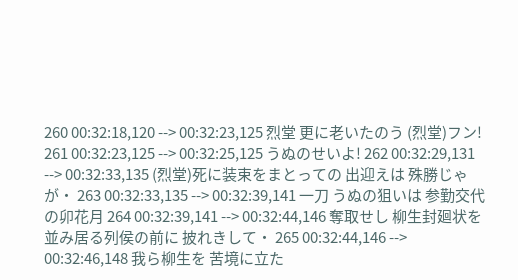260 00:32:18,120 --> 00:32:23,125 烈堂 更に老いたのう (烈堂)フン! 261 00:32:23,125 --> 00:32:25,125 うぬのせいよ! 262 00:32:29,131 --> 00:32:33,135 (烈堂)死に装束をまとっての 出迎えは 殊勝じゃが・ 263 00:32:33,135 --> 00:32:39,141 一刀 うぬの狙いは 参勤交代の卯花月 264 00:32:39,141 --> 00:32:44,146 奪取せし 柳生封廻状を 並み居る列侯の前に 披れきして・ 265 00:32:44,146 --> 00:32:46,148 我ら柳生を 苦境に立た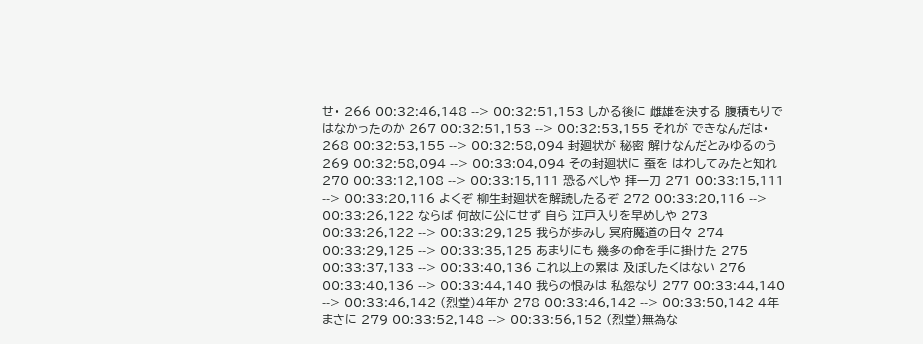せ・ 266 00:32:46,148 --> 00:32:51,153 しかる後に 雌雄を決する 腹積もりではなかったのか 267 00:32:51,153 --> 00:32:53,155 それが できなんだは・ 268 00:32:53,155 --> 00:32:58,094 封廻状が 秘密 解けなんだとみゆるのう 269 00:32:58,094 --> 00:33:04,094 その封廻状に 蚕を はわしてみたと知れ 270 00:33:12,108 --> 00:33:15,111 恐るべしや 拝一刀 271 00:33:15,111 --> 00:33:20,116 よくぞ 柳生封廻状を解読したるぞ 272 00:33:20,116 --> 00:33:26,122 ならば 何故に公にせず 自ら 江戸入りを早めしや 273 00:33:26,122 --> 00:33:29,125 我らが歩みし 冥府魔道の日々 274 00:33:29,125 --> 00:33:35,125 あまりにも 幾多の命を手に掛けた 275 00:33:37,133 --> 00:33:40,136 これ以上の累は 及ぼしたくはない 276 00:33:40,136 --> 00:33:44,140 我らの恨みは 私怨なり 277 00:33:44,140 --> 00:33:46,142 (烈堂)4年か 278 00:33:46,142 --> 00:33:50,142 4年 まさに 279 00:33:52,148 --> 00:33:56,152 (烈堂)無為な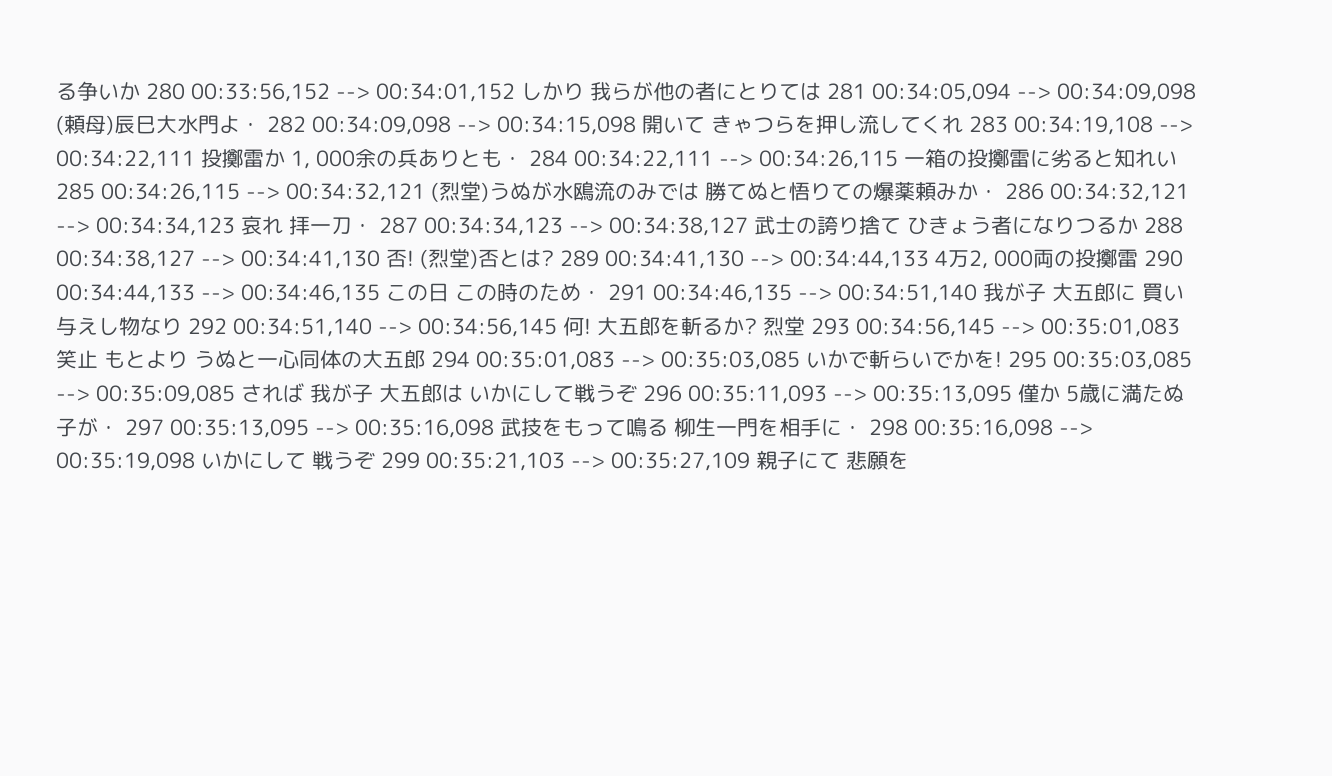る争いか 280 00:33:56,152 --> 00:34:01,152 しかり 我らが他の者にとりては 281 00:34:05,094 --> 00:34:09,098 (頼母)辰巳大水門よ・ 282 00:34:09,098 --> 00:34:15,098 開いて きゃつらを押し流してくれ 283 00:34:19,108 --> 00:34:22,111 投擲雷か 1, 000余の兵ありとも・ 284 00:34:22,111 --> 00:34:26,115 一箱の投擲雷に劣ると知れい 285 00:34:26,115 --> 00:34:32,121 (烈堂)うぬが水鴎流のみでは 勝てぬと悟りての爆薬頼みか・ 286 00:34:32,121 --> 00:34:34,123 哀れ 拝一刀・ 287 00:34:34,123 --> 00:34:38,127 武士の誇り捨て ひきょう者になりつるか 288 00:34:38,127 --> 00:34:41,130 否! (烈堂)否とは? 289 00:34:41,130 --> 00:34:44,133 4万2, 000両の投擲雷 290 00:34:44,133 --> 00:34:46,135 この日 この時のため・ 291 00:34:46,135 --> 00:34:51,140 我が子 大五郎に 買い与えし物なり 292 00:34:51,140 --> 00:34:56,145 何! 大五郎を斬るか? 烈堂 293 00:34:56,145 --> 00:35:01,083 笑止 もとより うぬと一心同体の大五郎 294 00:35:01,083 --> 00:35:03,085 いかで斬らいでかを! 295 00:35:03,085 --> 00:35:09,085 されば 我が子 大五郎は いかにして戦うぞ 296 00:35:11,093 --> 00:35:13,095 僅か 5歳に満たぬ子が・ 297 00:35:13,095 --> 00:35:16,098 武技をもって鳴る 柳生一門を相手に・ 298 00:35:16,098 --> 00:35:19,098 いかにして 戦うぞ 299 00:35:21,103 --> 00:35:27,109 親子にて 悲願を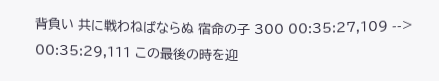背負い 共に戦わねばならぬ 宿命の子 300 00:35:27,109 --> 00:35:29,111 この最後の時を迎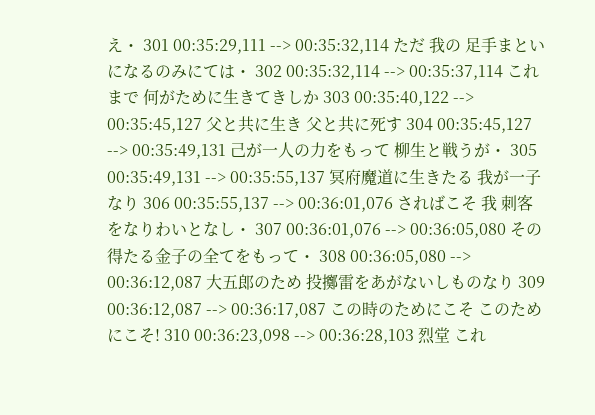え・ 301 00:35:29,111 --> 00:35:32,114 ただ 我の 足手まといになるのみにては・ 302 00:35:32,114 --> 00:35:37,114 これまで 何がために生きてきしか 303 00:35:40,122 --> 00:35:45,127 父と共に生き 父と共に死す 304 00:35:45,127 --> 00:35:49,131 己が一人の力をもって 柳生と戦うが・ 305 00:35:49,131 --> 00:35:55,137 冥府魔道に生きたる 我が一子なり 306 00:35:55,137 --> 00:36:01,076 さればこそ 我 刺客をなりわいとなし・ 307 00:36:01,076 --> 00:36:05,080 その得たる金子の全てをもって・ 308 00:36:05,080 --> 00:36:12,087 大五郎のため 投擲雷をあがないしものなり 309 00:36:12,087 --> 00:36:17,087 この時のためにこそ このためにこそ! 310 00:36:23,098 --> 00:36:28,103 烈堂 これ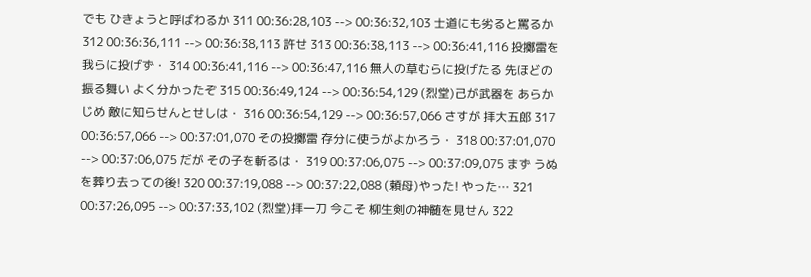でも ひきょうと呼ばわるか 311 00:36:28,103 --> 00:36:32,103 士道にも劣ると罵るか 312 00:36:36,111 --> 00:36:38,113 許せ 313 00:36:38,113 --> 00:36:41,116 投擲雷を我らに投げず・ 314 00:36:41,116 --> 00:36:47,116 無人の草むらに投げたる 先ほどの振る舞い よく分かったぞ 315 00:36:49,124 --> 00:36:54,129 (烈堂)己が武器を あらかじめ 敵に知らせんとせしは・ 316 00:36:54,129 --> 00:36:57,066 さすが 拝大五郎 317 00:36:57,066 --> 00:37:01,070 その投擲雷 存分に使うがよかろう・ 318 00:37:01,070 --> 00:37:06,075 だが その子を斬るは・ 319 00:37:06,075 --> 00:37:09,075 まず うぬを葬り去っての後! 320 00:37:19,088 --> 00:37:22,088 (頼母)やった! やった… 321 00:37:26,095 --> 00:37:33,102 (烈堂)拝一刀 今こそ 柳生剣の神髄を見せん 322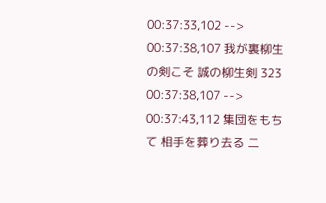00:37:33,102 --> 00:37:38,107 我が裏柳生の剣こそ 誠の柳生剣 323 00:37:38,107 --> 00:37:43,112 集団をもちて 相手を葬り去る 二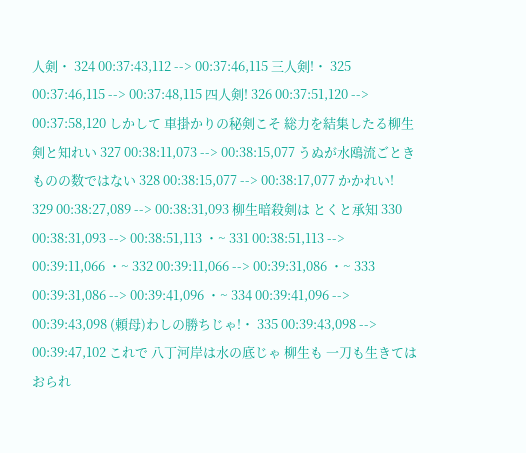人剣・ 324 00:37:43,112 --> 00:37:46,115 三人剣!・ 325 00:37:46,115 --> 00:37:48,115 四人剣! 326 00:37:51,120 --> 00:37:58,120 しかして 車掛かりの秘剣こそ 総力を結集したる柳生剣と知れい 327 00:38:11,073 --> 00:38:15,077 うぬが水鴎流ごとき ものの数ではない 328 00:38:15,077 --> 00:38:17,077 かかれい! 329 00:38:27,089 --> 00:38:31,093 柳生暗殺剣は とくと承知 330 00:38:31,093 --> 00:38:51,113 ・~ 331 00:38:51,113 --> 00:39:11,066 ・~ 332 00:39:11,066 --> 00:39:31,086 ・~ 333 00:39:31,086 --> 00:39:41,096 ・~ 334 00:39:41,096 --> 00:39:43,098 (頼母)わしの勝ちじゃ!・ 335 00:39:43,098 --> 00:39:47,102 これで 八丁河岸は水の底じゃ 柳生も 一刀も生きてはおられ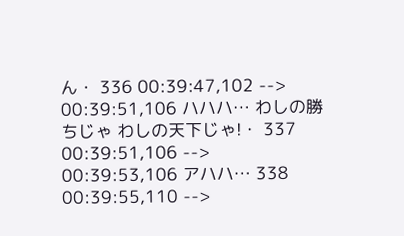ん・ 336 00:39:47,102 --> 00:39:51,106 ハハハ… わしの勝ちじゃ わしの天下じゃ!・ 337 00:39:51,106 --> 00:39:53,106 アハハ… 338 00:39:55,110 -->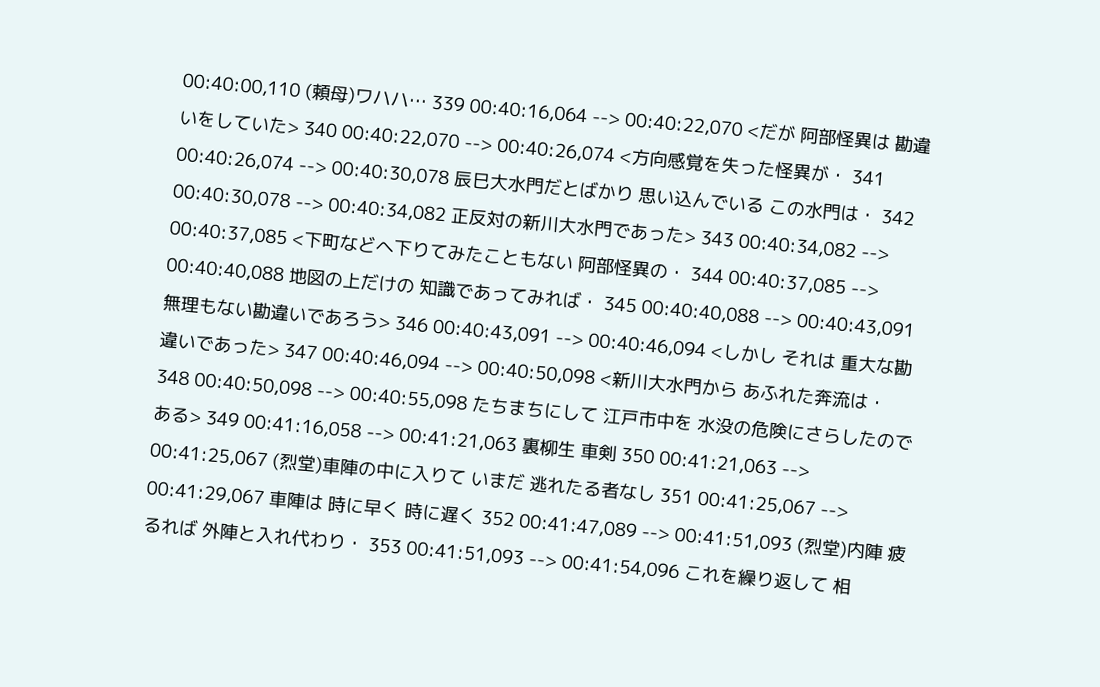00:40:00,110 (頼母)ワハハ… 339 00:40:16,064 --> 00:40:22,070 <だが 阿部怪異は 勘違いをしていた> 340 00:40:22,070 --> 00:40:26,074 <方向感覚を失った怪異が・ 341 00:40:26,074 --> 00:40:30,078 辰巳大水門だとばかり 思い込んでいる この水門は・ 342 00:40:30,078 --> 00:40:34,082 正反対の新川大水門であった> 343 00:40:34,082 --> 00:40:37,085 <下町などへ下りてみたこともない 阿部怪異の・ 344 00:40:37,085 --> 00:40:40,088 地図の上だけの 知識であってみれば・ 345 00:40:40,088 --> 00:40:43,091 無理もない勘違いであろう> 346 00:40:43,091 --> 00:40:46,094 <しかし それは 重大な勘違いであった> 347 00:40:46,094 --> 00:40:50,098 <新川大水門から あふれた奔流は・ 348 00:40:50,098 --> 00:40:55,098 たちまちにして 江戸市中を 水没の危険にさらしたのである> 349 00:41:16,058 --> 00:41:21,063 裏柳生 車剣 350 00:41:21,063 --> 00:41:25,067 (烈堂)車陣の中に入りて いまだ 逃れたる者なし 351 00:41:25,067 --> 00:41:29,067 車陣は 時に早く 時に遅く 352 00:41:47,089 --> 00:41:51,093 (烈堂)内陣 疲るれば 外陣と入れ代わり・ 353 00:41:51,093 --> 00:41:54,096 これを繰り返して 相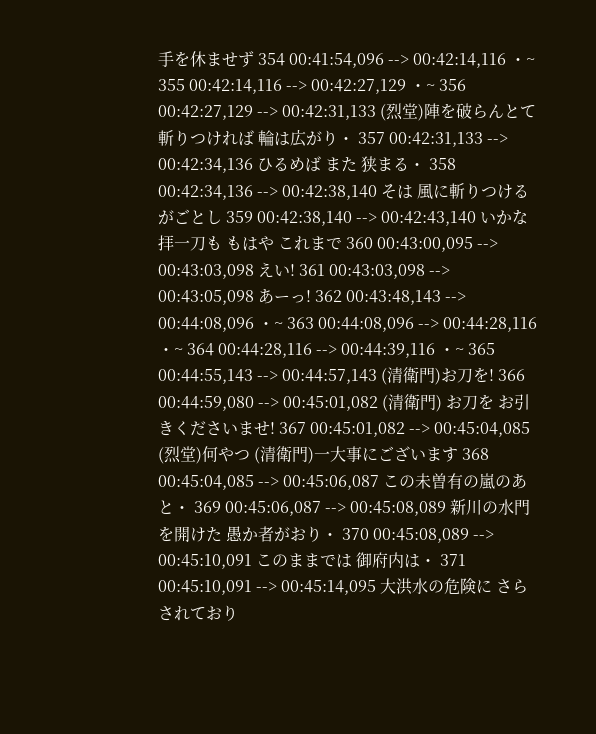手を休ませず 354 00:41:54,096 --> 00:42:14,116 ・~ 355 00:42:14,116 --> 00:42:27,129 ・~ 356 00:42:27,129 --> 00:42:31,133 (烈堂)陣を破らんとて 斬りつければ 輪は広がり・ 357 00:42:31,133 --> 00:42:34,136 ひるめば また 狭まる・ 358 00:42:34,136 --> 00:42:38,140 そは 風に斬りつけるがごとし 359 00:42:38,140 --> 00:42:43,140 いかな拝一刀も もはや これまで 360 00:43:00,095 --> 00:43:03,098 えい! 361 00:43:03,098 --> 00:43:05,098 あーっ! 362 00:43:48,143 --> 00:44:08,096 ・~ 363 00:44:08,096 --> 00:44:28,116 ・~ 364 00:44:28,116 --> 00:44:39,116 ・~ 365 00:44:55,143 --> 00:44:57,143 (清衛門)お刀を! 366 00:44:59,080 --> 00:45:01,082 (清衛門) お刀を お引きくださいませ! 367 00:45:01,082 --> 00:45:04,085 (烈堂)何やつ (清衛門)一大事にございます 368 00:45:04,085 --> 00:45:06,087 この未曽有の嵐のあと・ 369 00:45:06,087 --> 00:45:08,089 新川の水門を開けた 愚か者がおり・ 370 00:45:08,089 --> 00:45:10,091 このままでは 御府内は・ 371 00:45:10,091 --> 00:45:14,095 大洪水の危険に さらされており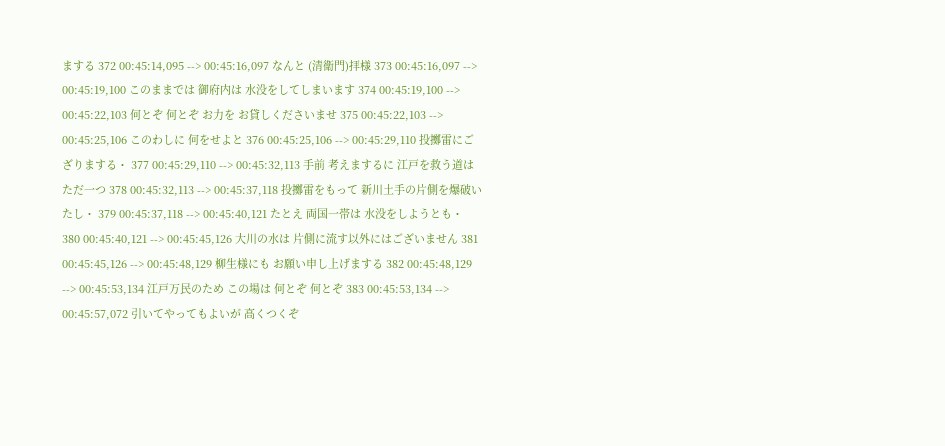まする 372 00:45:14,095 --> 00:45:16,097 なんと (清衛門)拝様 373 00:45:16,097 --> 00:45:19,100 このままでは 御府内は 水没をしてしまいます 374 00:45:19,100 --> 00:45:22,103 何とぞ 何とぞ お力を お貸しくださいませ 375 00:45:22,103 --> 00:45:25,106 このわしに 何をせよと 376 00:45:25,106 --> 00:45:29,110 投擲雷にござりまする・ 377 00:45:29,110 --> 00:45:32,113 手前 考えまするに 江戸を救う道は ただ一つ 378 00:45:32,113 --> 00:45:37,118 投擲雷をもって 新川土手の片側を爆破いたし・ 379 00:45:37,118 --> 00:45:40,121 たとえ 両国一帯は 水没をしようとも・ 380 00:45:40,121 --> 00:45:45,126 大川の水は 片側に流す以外にはございません 381 00:45:45,126 --> 00:45:48,129 柳生様にも お願い申し上げまする 382 00:45:48,129 --> 00:45:53,134 江戸万民のため この場は 何とぞ 何とぞ 383 00:45:53,134 --> 00:45:57,072 引いてやってもよいが 高くつくぞ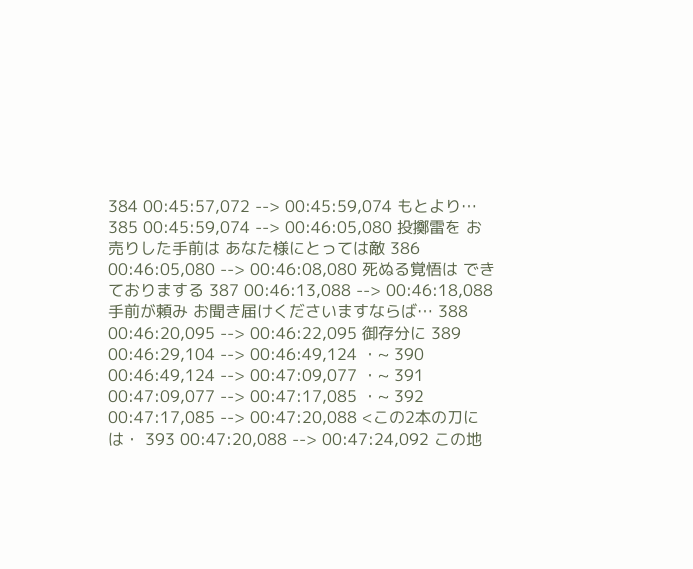384 00:45:57,072 --> 00:45:59,074 もとより… 385 00:45:59,074 --> 00:46:05,080 投擲雷を お売りした手前は あなた様にとっては敵 386 00:46:05,080 --> 00:46:08,080 死ぬる覚悟は できておりまする 387 00:46:13,088 --> 00:46:18,088 手前が頼み お聞き届けくださいますならば… 388 00:46:20,095 --> 00:46:22,095 御存分に 389 00:46:29,104 --> 00:46:49,124 ・~ 390 00:46:49,124 --> 00:47:09,077 ・~ 391 00:47:09,077 --> 00:47:17,085 ・~ 392 00:47:17,085 --> 00:47:20,088 <この2本の刀には・ 393 00:47:20,088 --> 00:47:24,092 この地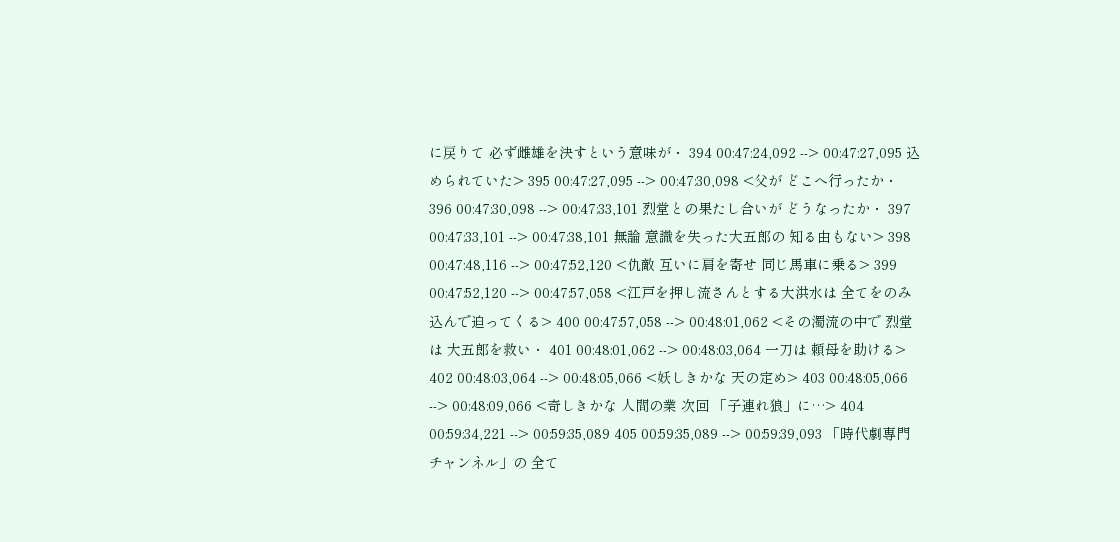に戻りて 必ず雌雄を決すという意味が・ 394 00:47:24,092 --> 00:47:27,095 込められていた> 395 00:47:27,095 --> 00:47:30,098 <父が どこへ行ったか・ 396 00:47:30,098 --> 00:47:33,101 烈堂との果たし合いが どうなったか・ 397 00:47:33,101 --> 00:47:38,101 無論 意識を失った大五郎の 知る由もない> 398 00:47:48,116 --> 00:47:52,120 <仇敵 互いに肩を寄せ 同じ馬車に乗る> 399 00:47:52,120 --> 00:47:57,058 <江戸を押し流さんとする大洪水は 全てをのみ込んで迫ってくる> 400 00:47:57,058 --> 00:48:01,062 <その濁流の中で 烈堂は 大五郎を救い・ 401 00:48:01,062 --> 00:48:03,064 一刀は 頼母を助ける> 402 00:48:03,064 --> 00:48:05,066 <妖しきかな 天の定め> 403 00:48:05,066 --> 00:48:09,066 <奇しきかな 人間の業 次回 「子連れ狼」に…> 404 00:59:34,221 --> 00:59:35,089 405 00:59:35,089 --> 00:59:39,093 「時代劇専門チャンネル」の 全て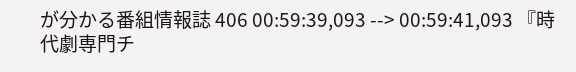が分かる番組情報誌 406 00:59:39,093 --> 00:59:41,093 『時代劇専門チ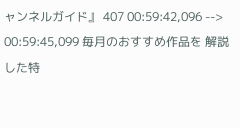ャンネルガイド』 407 00:59:42,096 --> 00:59:45,099 毎月のおすすめ作品を 解説した特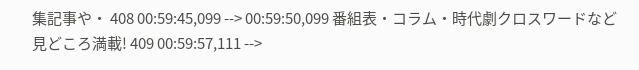集記事や・ 408 00:59:45,099 --> 00:59:50,099 番組表・コラム・時代劇クロスワードなど 見どころ満載! 409 00:59:57,111 -->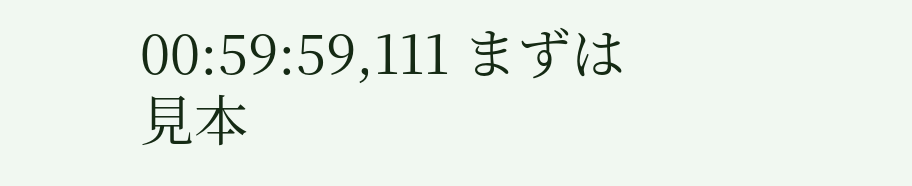00:59:59,111 まずは 見本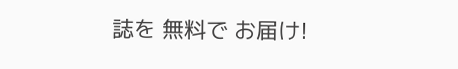誌を 無料で お届け!